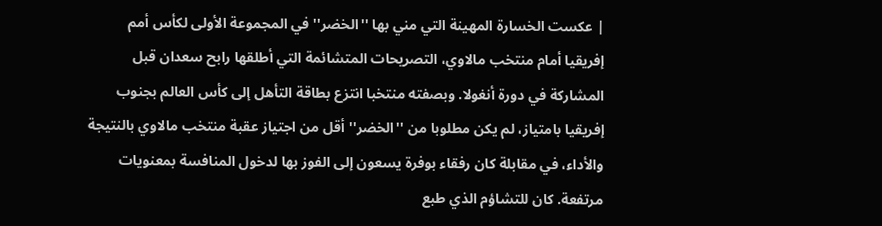| عكست الخسارة المهينة التي مني بها ''الخضر'' في المجموعة الأولى لكأس أمم إفريقيا أمام منتخب مالاوي، التصريحات المتشائمة التي أطلقها رابح سعدان قبل المشاركة في دورة أنغولا. وبصفته منتخبا انتزع بطاقة التأهل إلى كأس العالم بجنوب إفريقيا بامتياز، لم يكن مطلوبا من ''الخضر'' أقل من اجتياز عقبة منتخب مالاوي بالنتيجة والأداء، في مقابلة كان رفقاء بوفرة يسعون إلى الفوز بها لدخول المنافسة بمعنويات مرتفعة. كان للتشاؤم الذي طبع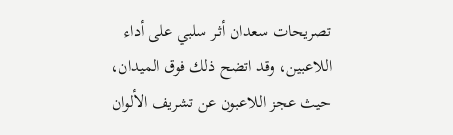تصريحات سعدان أثـر سلبي على أداء اللاعبين، وقد اتضح ذلك فوق الميدان، حيث عجز اللاعبون عن تشريف الألوان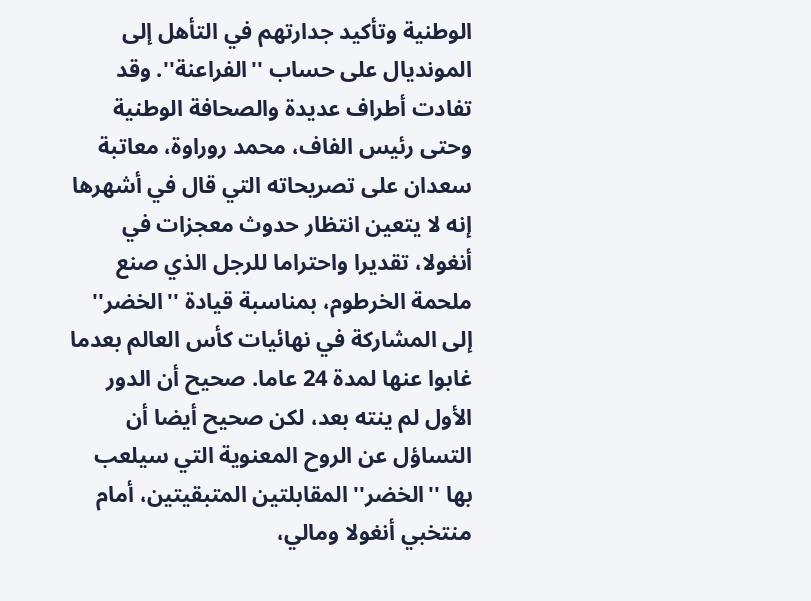الوطنية وتأكيد جدارتهم في التأهل إلى المونديال على حساب ''الفراعنة''. وقد تفادت أطراف عديدة والصحافة الوطنية وحتى رئيس الفاف، محمد روراوة، معاتبة سعدان على تصريحاته التي قال في أشهرها إنه لا يتعين انتظار حدوث معجزات في أنغولا، تقديرا واحتراما للرجل الذي صنع ملحمة الخرطوم، بمناسبة قيادة ''الخضر'' إلى المشاركة في نهائيات كأس العالم بعدما غابوا عنها لمدة 24 عاما. صحيح أن الدور الأول لم ينته بعد، لكن صحيح أيضا أن التساؤل عن الروح المعنوية التي سيلعب بها ''الخضر'' المقابلتين المتبقيتين، أمام منتخبي أنغولا ومالي،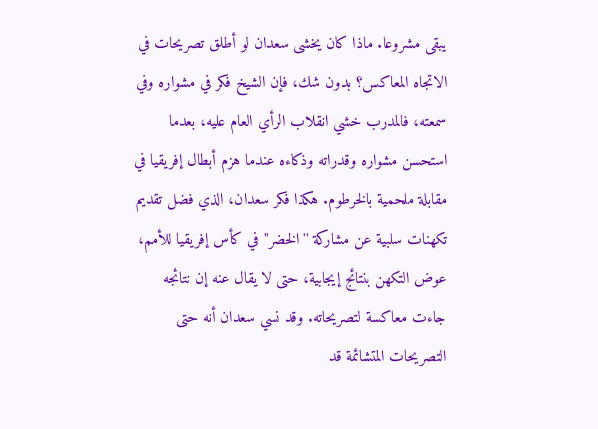يبقى مشروعا. ماذا كان يخشى سعدان لو أطلق تصريحات في الاتجاه المعاكس؟ بدون شك، فإن الشيخ فكر في مشواره وفي سمعته، فالمدرب خشي انقلاب الرأي العام عليه، بعدما استحسن مشواره وقدراته وذكاءه عندما هزم أبطال إفريقيا في مقابلة ملحمية بالخرطوم. هكذا فكر سعدان، الذي فضل تقديم تكهنات سلبية عن مشاركة ''الخضر'' في كأس إفريقيا للأمم، عوض التكهن بنتائج إيجابية، حتى لا يقال عنه إن نتائجه جاءت معاكسة لتصريحاته. وقد نسي سعدان أنه حتى التصريحات المتشائمة قد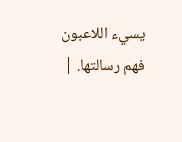يسيء اللاعبون فهم رسالتها. |